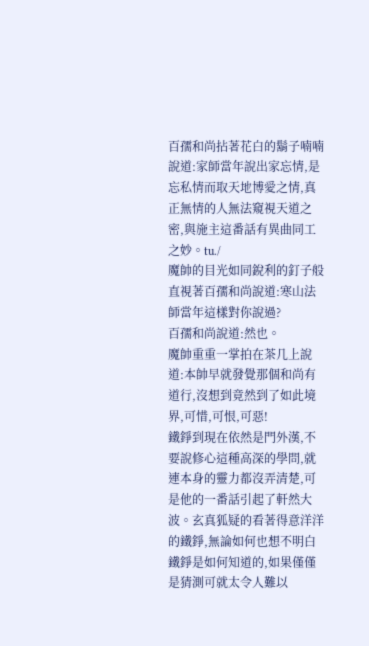百孺和尚拈著花白的鬍子喃喃說道:家師當年說出家忘情,是忘私情而取天地博愛之情,真正無情的人無法窺視天道之密,與施主這番話有異曲同工之妙。tu./
魔帥的目光如同銳利的釘子般直視著百孺和尚說道:寒山法師當年這樣對你說過?
百孺和尚說道:然也。
魔帥重重一掌拍在茶几上說道:本帥早就發覺那個和尚有道行,沒想到竟然到了如此境界,可惜,可恨,可惡!
鐵錚到現在依然是門外漢,不要說修心這種高深的學問,就連本身的靈力都沒弄清楚,可是他的一番話引起了軒然大波。玄真狐疑的看著得意洋洋的鐵錚,無論如何也想不明白鐵錚是如何知道的,如果僅僅是猜測可就太令人難以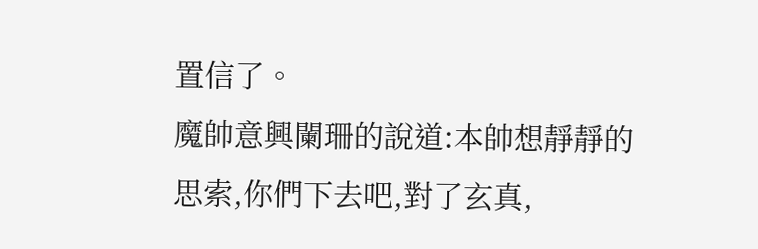置信了。
魔帥意興闌珊的說道:本帥想靜靜的思索,你們下去吧,對了玄真,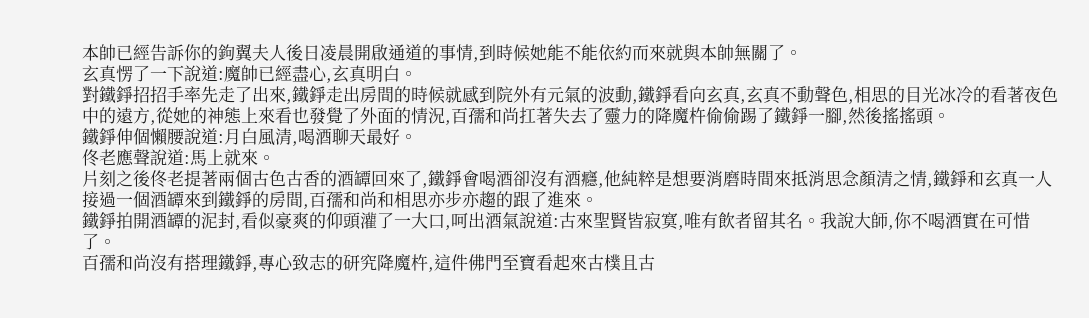本帥已經告訴你的鉤翼夫人後日凌晨開啟通道的事情,到時候她能不能依約而來就與本帥無關了。
玄真愣了一下說道:魔帥已經盡心,玄真明白。
對鐵錚招招手率先走了出來,鐵錚走出房間的時候就感到院外有元氣的波動,鐵錚看向玄真,玄真不動聲色,相思的目光冰冷的看著夜色中的遠方,從她的神態上來看也發覺了外面的情況,百孺和尚扛著失去了靈力的降魔杵偷偷踢了鐵錚一腳,然後搖搖頭。
鐵錚伸個懶腰說道:月白風清,喝酒聊天最好。
佟老應聲說道:馬上就來。
片刻之後佟老提著兩個古色古香的酒罈回來了,鐵錚會喝酒卻沒有酒癮,他純粹是想要消磨時間來抵消思念顏清之情,鐵錚和玄真一人接過一個酒罈來到鐵錚的房間,百孺和尚和相思亦步亦趨的跟了進來。
鐵錚拍開酒罈的泥封,看似豪爽的仰頭灌了一大口,呵出酒氣說道:古來聖賢皆寂寞,唯有飲者留其名。我說大師,你不喝酒實在可惜了。
百孺和尚沒有搭理鐵錚,專心致志的研究降魔杵,這件佛門至寶看起來古樸且古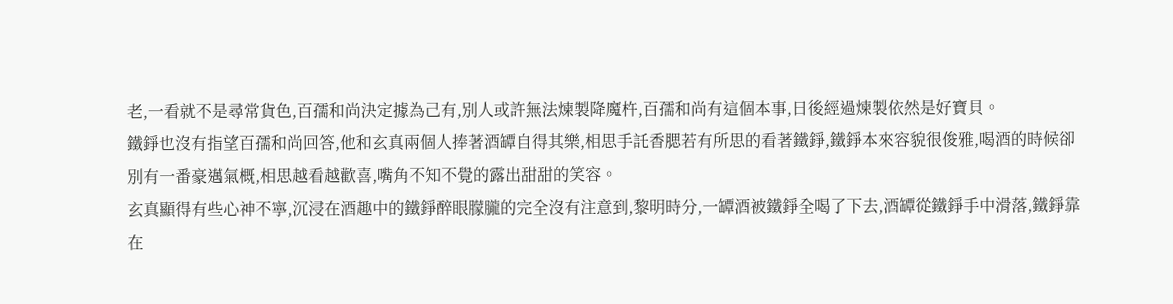老,一看就不是尋常貨色,百孺和尚決定據為己有,別人或許無法煉製降魔杵,百孺和尚有這個本事,日後經過煉製依然是好寶貝。
鐵錚也沒有指望百孺和尚回答,他和玄真兩個人捧著酒罈自得其樂,相思手託香腮若有所思的看著鐵錚,鐵錚本來容貌很俊雅,喝酒的時候卻別有一番豪邁氣概,相思越看越歡喜,嘴角不知不覺的露出甜甜的笑容。
玄真顯得有些心神不寧,沉浸在酒趣中的鐵錚醉眼朦朧的完全沒有注意到,黎明時分,一罈酒被鐵錚全喝了下去,酒罈從鐵錚手中滑落,鐵錚靠在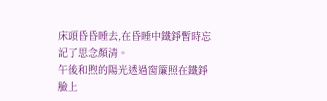床頭昏昏睡去,在昏睡中鐵錚暫時忘記了思念顏清。
午後和煦的陽光透過窗簾照在鐵錚臉上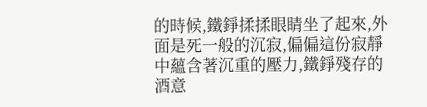的時候,鐵錚揉揉眼睛坐了起來,外面是死一般的沉寂,偏偏這份寂靜中蘊含著沉重的壓力,鐵錚殘存的酒意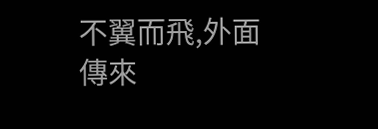不翼而飛,外面傳來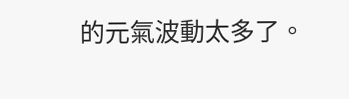的元氣波動太多了。